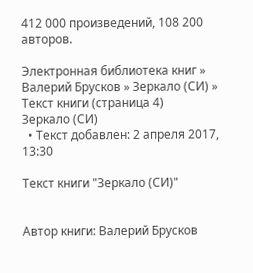412 000 произведений, 108 200 авторов.

Электронная библиотека книг » Валерий Брусков » Зеркало (СИ) » Текст книги (страница 4)
Зеркало (СИ)
  • Текст добавлен: 2 апреля 2017, 13:30

Текст книги "Зеркало (СИ)"


Автор книги: Валерий Брусков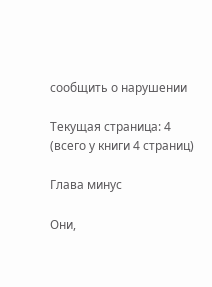сообщить о нарушении

Текущая страница: 4 (всего у книги 4 страниц)

Глава минус

Они,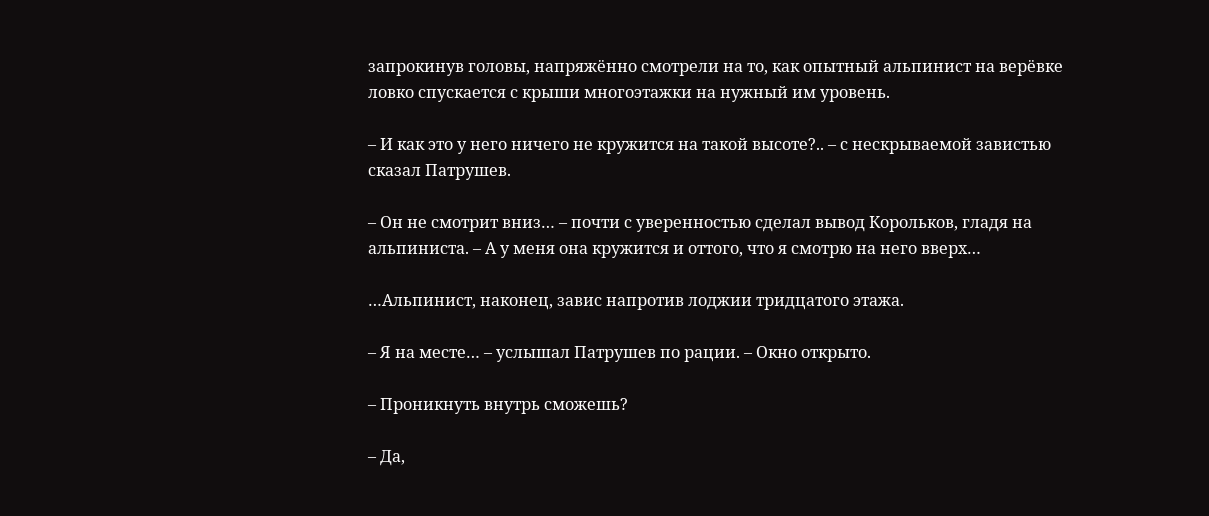запрокинув головы, напряжённо смотрели на то, как опытный альпинист на верёвке ловко спускается с крыши многоэтажки на нужный им уровень.

– И как это у него ничего не кружится на такой высоте?.. – с нескрываемой завистью сказал Патрушев.

– Он не смотрит вниз… – почти с уверенностью сделал вывод Корольков, гладя на альпиниста. – А у меня она кружится и оттого, что я смотрю на него вверх…

…Альпинист, наконец, завис напротив лоджии тридцатого этажа.

– Я на месте… – услышал Патрушев по рации. – Окно открыто.

– Проникнуть внутрь сможешь?

– Да,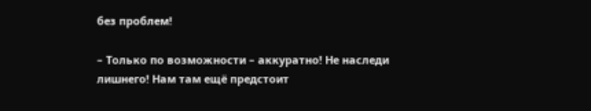без проблем!

– Только по возможности – аккуратно! Не наследи лишнего! Нам там ещё предстоит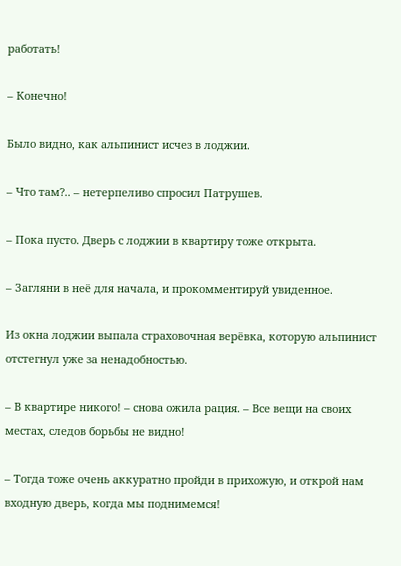работать!

– Конечно!

Было видно, как альпинист исчез в лоджии.

– Что там?.. – нетерпеливо спросил Патрушев.

– Пока пусто. Дверь с лоджии в квартиру тоже открыта.

– Загляни в неё для начала, и прокомментируй увиденное.

Из окна лоджии выпала страховочная верёвка, которую альпинист отстегнул уже за ненадобностью.

– В квартире никого! – снова ожила рация. – Все вещи на своих местах, следов борьбы не видно!

– Тогда тоже очень аккуратно пройди в прихожую, и открой нам входную дверь, когда мы поднимемся!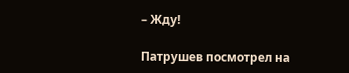– Жду!

Патрушев посмотрел на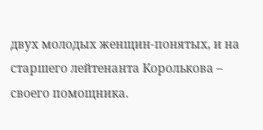двух молодых женщин-понятых, и на старшего лейтенанта Королькова – своего помощника.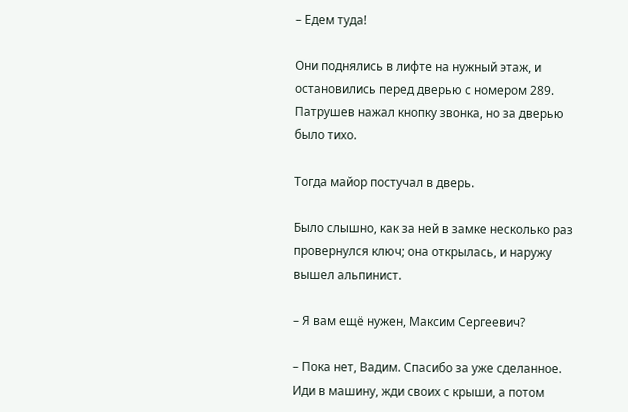– Едем туда!

Они поднялись в лифте на нужный этаж, и остановились перед дверью с номером 289. Патрушев нажал кнопку звонка, но за дверью было тихо.

Тогда майор постучал в дверь.

Было слышно, как за ней в замке несколько раз провернулся ключ; она открылась, и наружу вышел альпинист.

– Я вам ещё нужен, Максим Сергеевич?

– Пока нет, Вадим. Спасибо за уже сделанное. Иди в машину, жди своих с крыши, а потом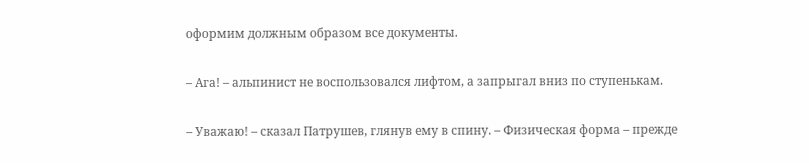оформим должным образом все документы.

– Ага! – альпинист не воспользовался лифтом, а запрыгал вниз по ступенькам.

– Уважаю! – сказал Патрушев, глянув ему в спину. – Физическая форма – прежде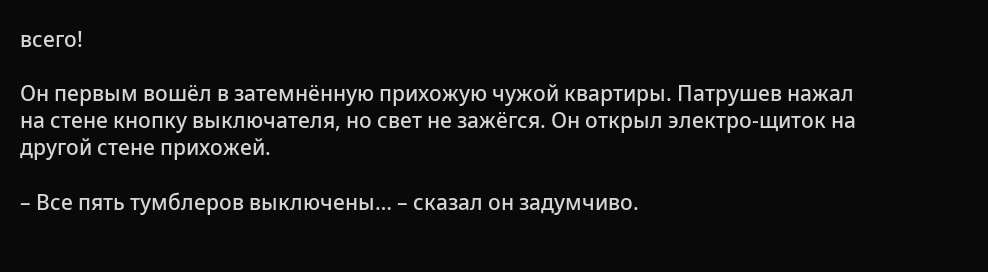всего!

Он первым вошёл в затемнённую прихожую чужой квартиры. Патрушев нажал на стене кнопку выключателя, но свет не зажёгся. Он открыл электро-щиток на другой стене прихожей.

– Все пять тумблеров выключены… – сказал он задумчиво.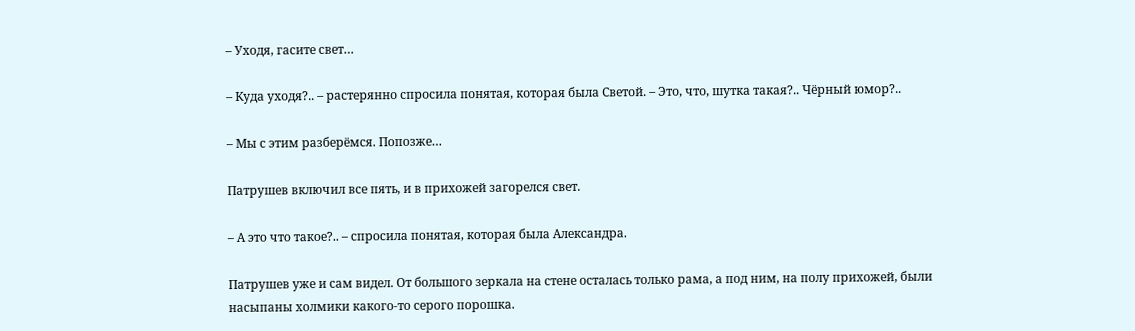– Уходя, гасите свет…

– Куда уходя?.. – растерянно спросила понятая, которая была Светой. – Это, что, шутка такая?.. Чёрный юмор?..

– Мы с этим разберёмся. Попозже…

Патрушев включил все пять, и в прихожей загорелся свет.

– А это что такое?.. – спросила понятая, которая была Александра.

Патрушев уже и сам видел. От большого зеркала на стене осталась только рама, а под ним, на полу прихожей, были насыпаны холмики какого-то серого порошка.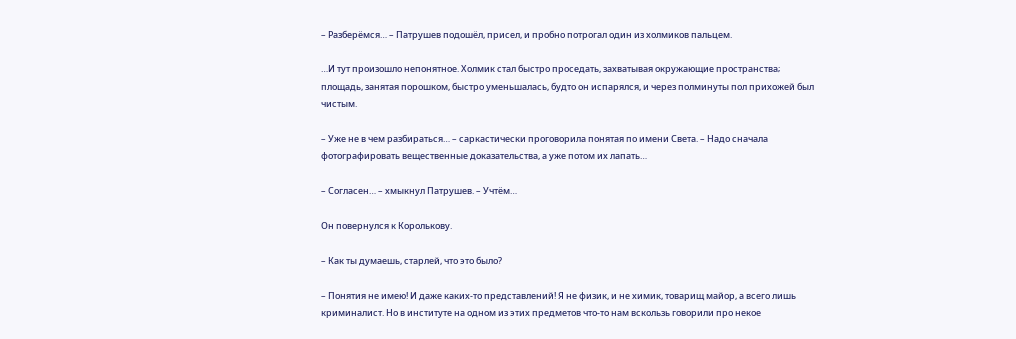– Разберёмся… – Патрушев подошёл, присел, и пробно потрогал один из холмиков пальцем.

…И тут произошло непонятное. Холмик стал быстро проседать, захватывая окружающие пространства; площадь, занятая порошком, быстро уменьшалась, будто он испарялся, и через полминуты пол прихожей был чистым.

– Уже не в чем разбираться… – саркастически проговорила понятая по имени Света. – Надо сначала фотографировать вещественные доказательства, а уже потом их лапать…

– Согласен… – хмыкнул Патрушев. – Учтём…

Он повернулся к Королькову.

– Как ты думаешь, старлей, что это было?

– Понятия не имею! И даже каких-то представлений! Я не физик, и не химик, товарищ майор, а всего лишь криминалист. Но в институте на одном из этих предметов что-то нам вскользь говорили про некое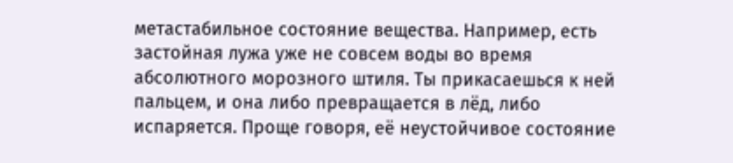метастабильное состояние вещества. Например, есть застойная лужа уже не совсем воды во время абсолютного морозного штиля. Ты прикасаешься к ней пальцем, и она либо превращается в лёд, либо испаряется. Проще говоря, её неустойчивое состояние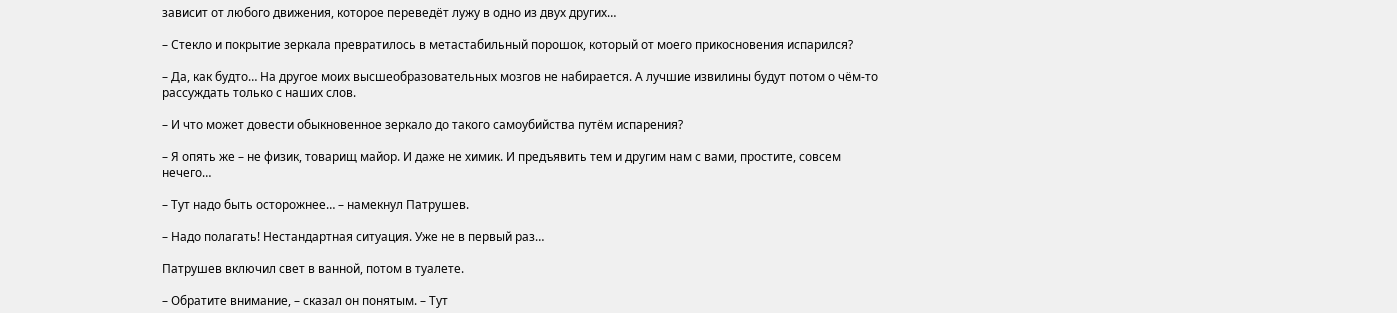зависит от любого движения, которое переведёт лужу в одно из двух других…

– Стекло и покрытие зеркала превратилось в метастабильный порошок, который от моего прикосновения испарился?

– Да, как будто… На другое моих высшеобразовательных мозгов не набирается. А лучшие извилины будут потом о чём-то рассуждать только с наших слов.

– И что может довести обыкновенное зеркало до такого самоубийства путём испарения?

– Я опять же – не физик, товарищ майор. И даже не химик. И предъявить тем и другим нам с вами, простите, совсем нечего…

– Тут надо быть осторожнее… – намекнул Патрушев.

– Надо полагать! Нестандартная ситуация. Уже не в первый раз…

Патрушев включил свет в ванной, потом в туалете.

– Обратите внимание, – сказал он понятым. – Тут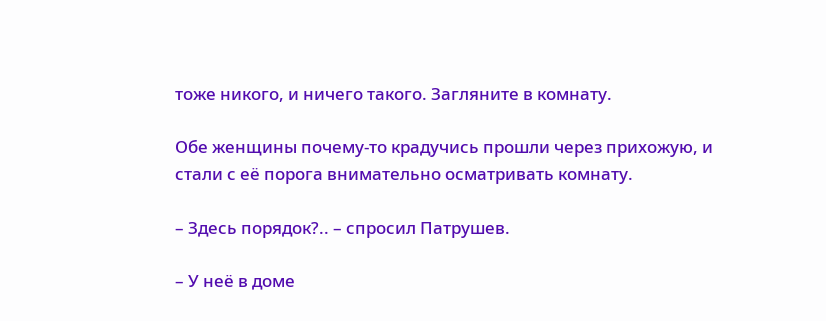тоже никого, и ничего такого. Загляните в комнату.

Обе женщины почему-то крадучись прошли через прихожую, и стали с её порога внимательно осматривать комнату.

– Здесь порядок?.. – спросил Патрушев.

– У неё в доме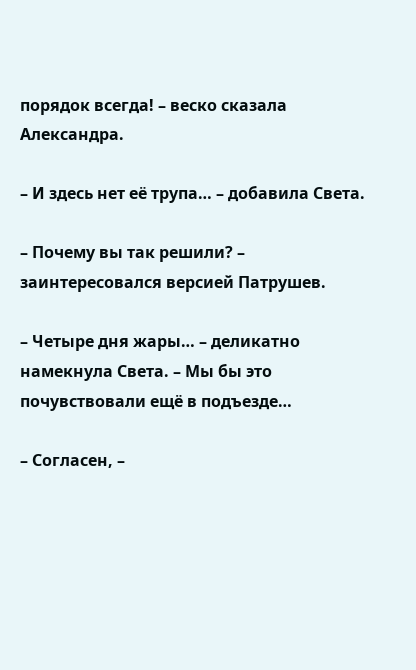порядок всегда! – веско сказала Александра.

– И здесь нет её трупа… – добавила Света.

– Почему вы так решили? – заинтересовался версией Патрушев.

– Четыре дня жары… – деликатно намекнула Света. – Мы бы это почувствовали ещё в подъезде…

– Согласен, –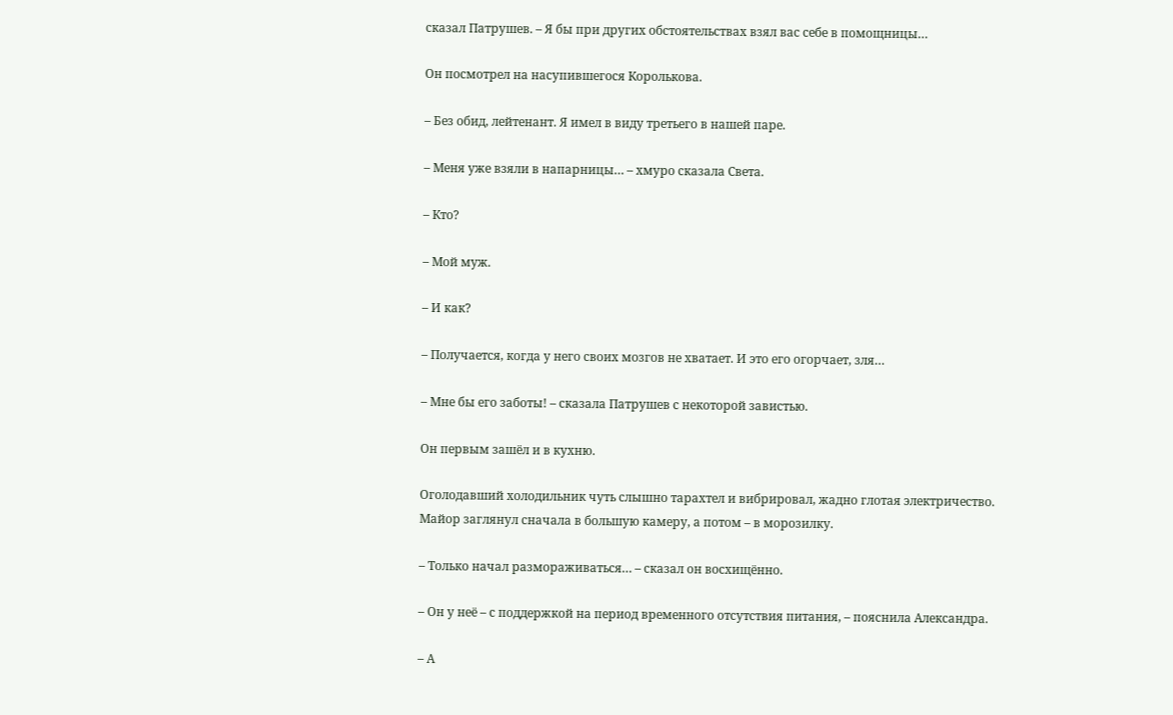сказал Патрушев. – Я бы при других обстоятельствах взял вас себе в помощницы…

Он посмотрел на насупившегося Королькова.

– Без обид, лейтенант. Я имел в виду третьего в нашей паре.

– Меня уже взяли в напарницы… – хмуро сказала Света.

– Кто?

– Мой муж.

– И как?

– Получается, когда у него своих мозгов не хватает. И это его огорчает, зля…

– Мне бы его заботы! – сказала Патрушев с некоторой завистью.

Он первым зашёл и в кухню.

Оголодавший холодильник чуть слышно тарахтел и вибрировал, жадно глотая электричество. Майор заглянул сначала в большую камеру, а потом – в морозилку.

– Только начал размораживаться… – сказал он восхищённо.

– Он у неё – с поддержкой на период временного отсутствия питания, – пояснила Александра.

– А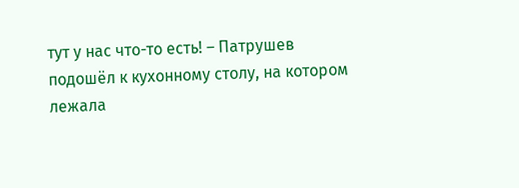тут у нас что-то есть! – Патрушев подошёл к кухонному столу, на котором лежала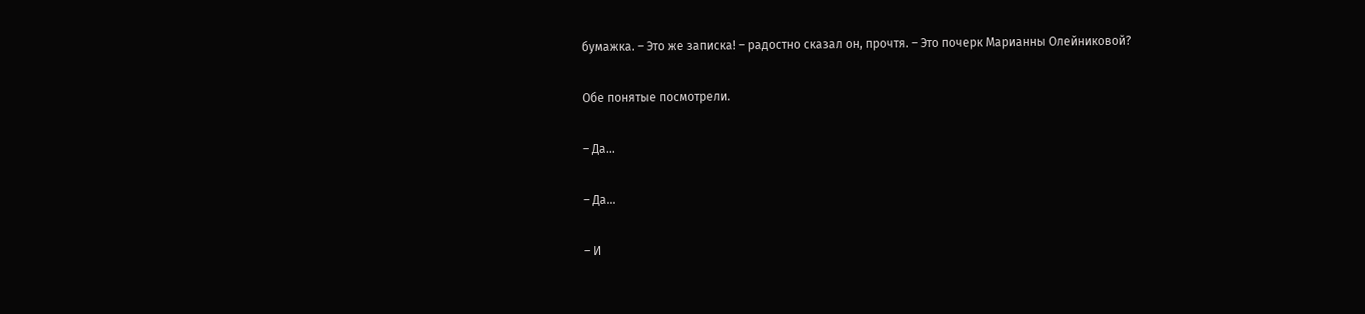бумажка. – Это же записка! – радостно сказал он, прочтя. – Это почерк Марианны Олейниковой?

Обе понятые посмотрели.

– Да…

– Да…

– И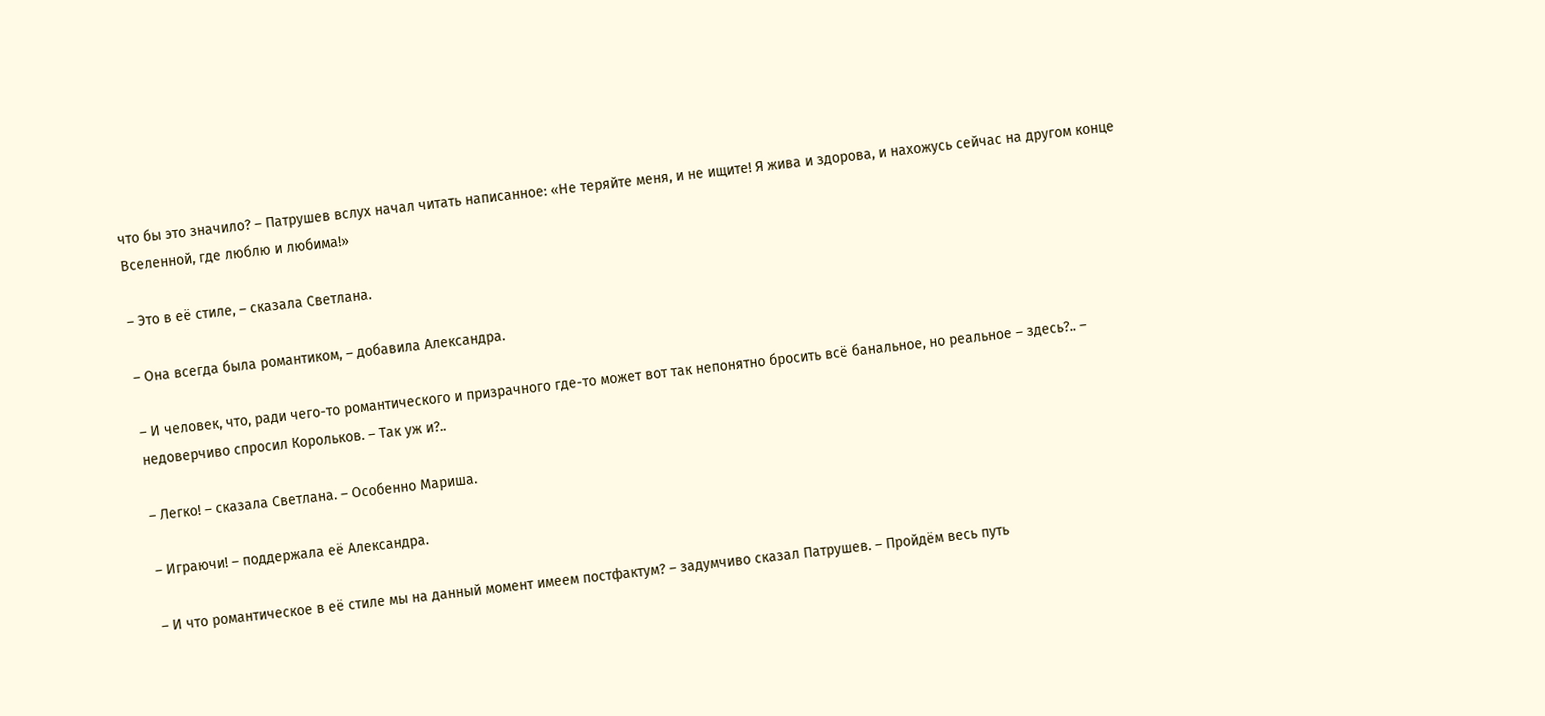что бы это значило? – Патрушев вслух начал читать написанное: «Не теряйте меня, и не ищите! Я жива и здорова, и нахожусь сейчас на другом конце Вселенной, где люблю и любима!»

– Это в её стиле, – сказала Светлана.

– Она всегда была романтиком, – добавила Александра.

– И человек, что, ради чего-то романтического и призрачного где-то может вот так непонятно бросить всё банальное, но реальное – здесь?.. – недоверчиво спросил Корольков. – Так уж и?..

– Легко! – сказала Светлана. – Особенно Мариша.

– Играючи! – поддержала её Александра.

– И что романтическое в её стиле мы на данный момент имеем постфактум? – задумчиво сказал Патрушев. – Пройдём весь путь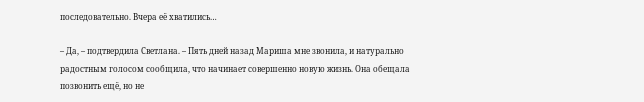последовательно. Вчера её хватились…

– Да, – подтвердила Светлана. – Пять дней назад Мариша мне звонила, и натурально радостным голосом сообщила, что начинает совершенно новую жизнь. Она обещала позвонить ещё, но не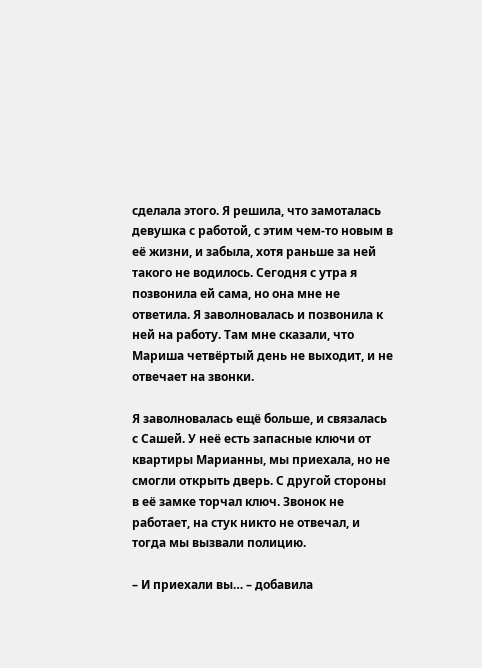сделала этого. Я решила, что замоталась девушка с работой, с этим чем-то новым в её жизни, и забыла, хотя раньше за ней такого не водилось. Сегодня с утра я позвонила ей сама, но она мне не ответила. Я заволновалась и позвонила к ней на работу. Там мне сказали, что Мариша четвёртый день не выходит, и не отвечает на звонки.

Я заволновалась ещё больше, и связалась с Сашей. У неё есть запасные ключи от квартиры Марианны, мы приехала, но не смогли открыть дверь. С другой стороны в её замке торчал ключ. Звонок не работает, на стук никто не отвечал, и тогда мы вызвали полицию.

– И приехали вы… – добавила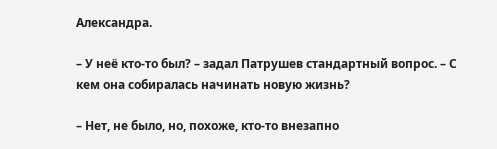Александра.

– У неё кто-то был? – задал Патрушев стандартный вопрос. – С кем она собиралась начинать новую жизнь?

– Нет, не было, но, похоже, кто-то внезапно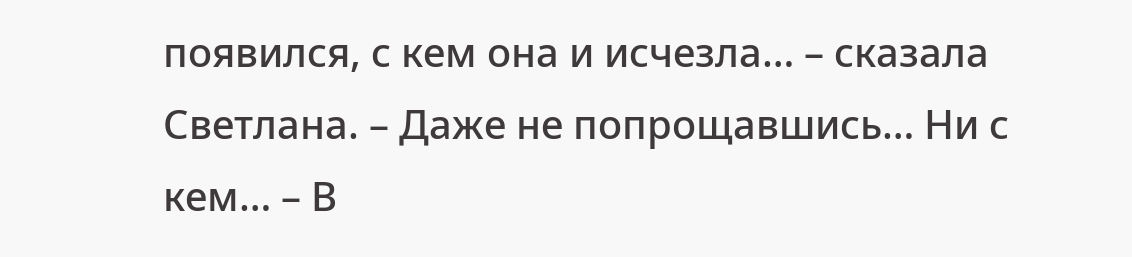появился, с кем она и исчезла… – сказала Светлана. – Даже не попрощавшись… Ни с кем… – В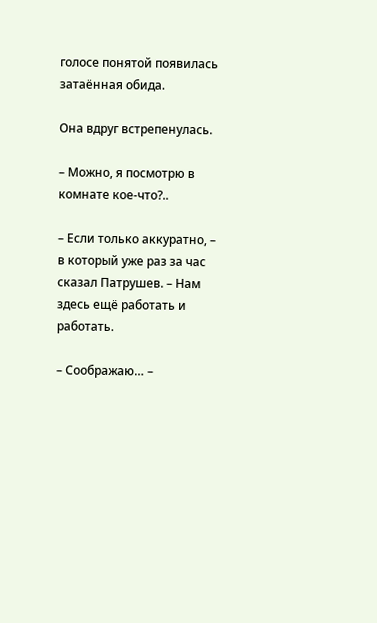голосе понятой появилась затаённая обида.

Она вдруг встрепенулась.

– Можно, я посмотрю в комнате кое-что?..

– Если только аккуратно, – в который уже раз за час сказал Патрушев. – Нам здесь ещё работать и работать.

– Соображаю… –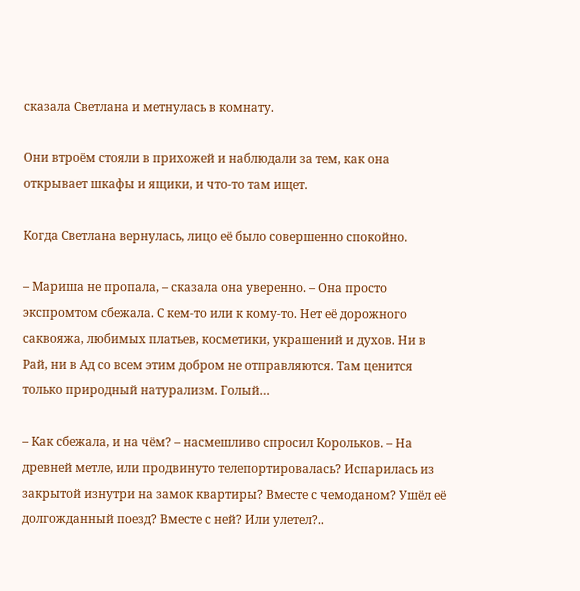сказала Светлана и метнулась в комнату.

Они втроём стояли в прихожей и наблюдали за тем, как она открывает шкафы и ящики, и что-то там ищет.

Когда Светлана вернулась, лицо её было совершенно спокойно.

– Мариша не пропала, – сказала она уверенно. – Она просто экспромтом сбежала. С кем-то или к кому-то. Нет её дорожного саквояжа, любимых платьев, косметики, украшений и духов. Ни в Рай, ни в Ад со всем этим добром не отправляются. Там ценится только природный натурализм. Голый…

– Как сбежала, и на чём? – насмешливо спросил Корольков. – На древней метле, или продвинуто телепортировалась? Испарилась из закрытой изнутри на замок квартиры? Вместе с чемоданом? Ушёл её долгожданный поезд? Вместе с ней? Или улетел?..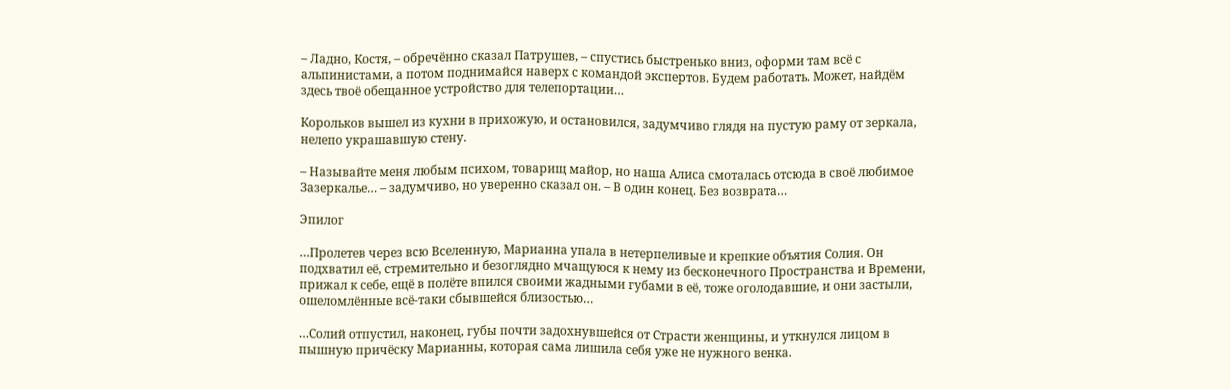– Ладно, Костя, – обречённо сказал Патрушев, – спустись быстренько вниз, оформи там всё с альпинистами, а потом поднимайся наверх с командой экспертов. Будем работать. Может, найдём здесь твоё обещанное устройство для телепортации…

Корольков вышел из кухни в прихожую, и остановился, задумчиво глядя на пустую раму от зеркала, нелепо украшавшую стену.

– Называйте меня любым психом, товарищ майор, но наша Алиса смоталась отсюда в своё любимое Зазеркалье… – задумчиво, но уверенно сказал он. – В один конец. Без возврата…

Эпилог

…Пролетев через всю Вселенную, Марианна упала в нетерпеливые и крепкие объятия Солия. Он подхватил её, стремительно и безоглядно мчащуюся к нему из бесконечного Пространства и Времени, прижал к себе, ещё в полёте впился своими жадными губами в её, тоже оголодавшие, и они застыли, ошеломлённые всё-таки сбывшейся близостью…

…Солий отпустил, наконец, губы почти задохнувшейся от Страсти женщины, и уткнулся лицом в пышную причёску Марианны, которая сама лишила себя уже не нужного венка.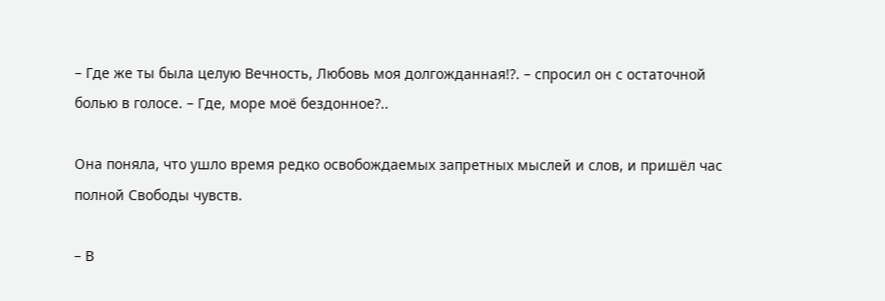– Где же ты была целую Вечность, Любовь моя долгожданная!?. – спросил он с остаточной болью в голосе. – Где, море моё бездонное?..

Она поняла, что ушло время редко освобождаемых запретных мыслей и слов, и пришёл час полной Свободы чувств.

– В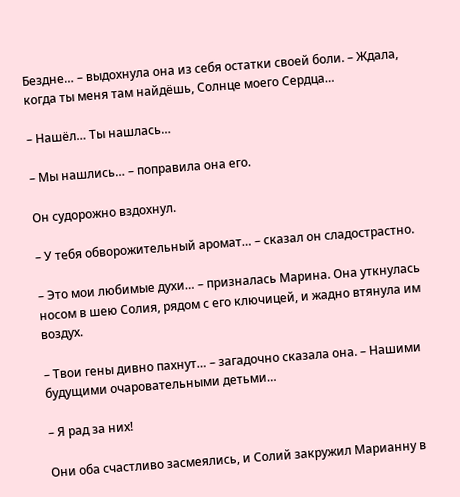Бездне… – выдохнула она из себя остатки своей боли. – Ждала, когда ты меня там найдёшь, Солнце моего Сердца…

– Нашёл… Ты нашлась…

– Мы нашлись… – поправила она его.

Он судорожно вздохнул.

– У тебя обворожительный аромат… – сказал он сладострастно.

– Это мои любимые духи… – призналась Марина. Она уткнулась носом в шею Солия, рядом с его ключицей, и жадно втянула им воздух.

– Твои гены дивно пахнут… – загадочно сказала она. – Нашими будущими очаровательными детьми…

– Я рад за них!

Они оба счастливо засмеялись, и Солий закружил Марианну в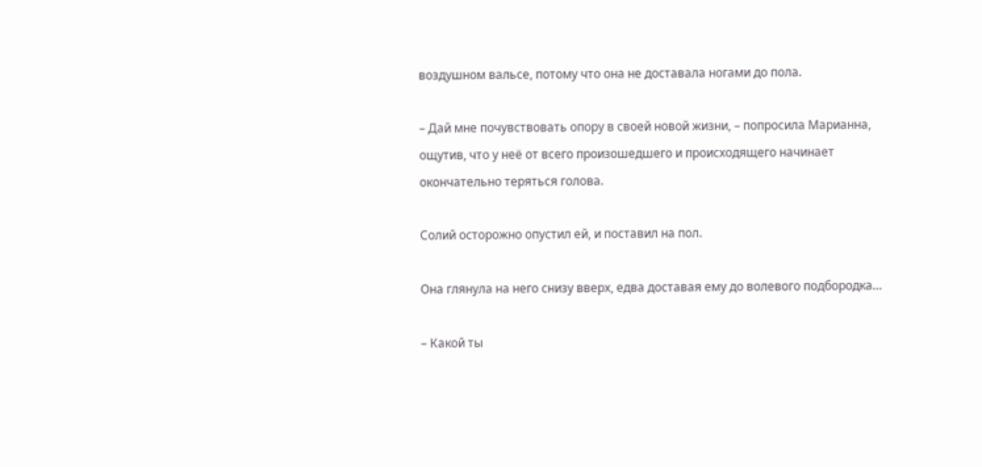воздушном вальсе, потому что она не доставала ногами до пола.

– Дай мне почувствовать опору в своей новой жизни, – попросила Марианна, ощутив, что у неё от всего произошедшего и происходящего начинает окончательно теряться голова.

Солий осторожно опустил ей, и поставил на пол.

Она глянула на него снизу вверх, едва доставая ему до волевого подбородка…

– Какой ты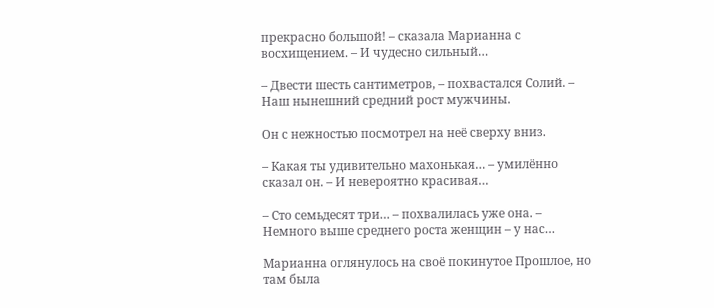прекрасно большой! – сказала Марианна с восхищением. – И чудесно сильный…

– Двести шесть сантиметров, – похвастался Солий. – Наш нынешний средний рост мужчины.

Он с нежностью посмотрел на неё сверху вниз.

– Какая ты удивительно махонькая… – умилённо сказал он. – И невероятно красивая…

– Сто семьдесят три… – похвалилась уже она. – Немного выше среднего роста женщин – у нас…

Марианна оглянулось на своё покинутое Прошлое, но там была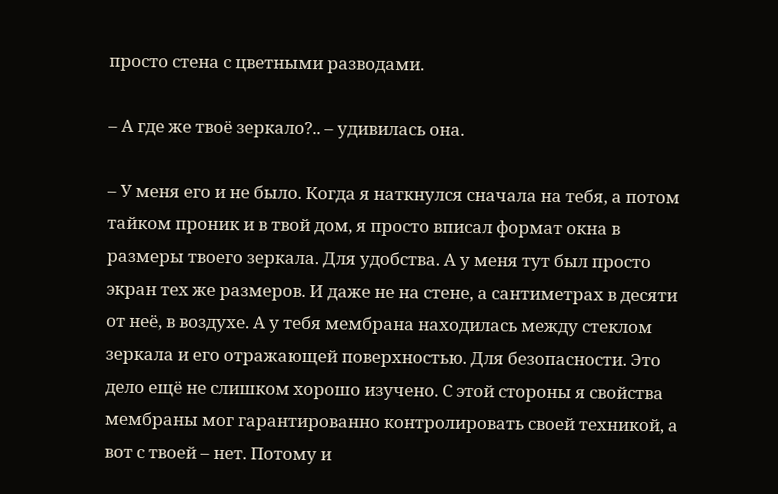просто стена с цветными разводами.

– А где же твоё зеркало?.. – удивилась она.

– У меня его и не было. Когда я наткнулся сначала на тебя, а потом тайком проник и в твой дом, я просто вписал формат окна в размеры твоего зеркала. Для удобства. А у меня тут был просто экран тех же размеров. И даже не на стене, а сантиметрах в десяти от неё, в воздухе. А у тебя мембрана находилась между стеклом зеркала и его отражающей поверхностью. Для безопасности. Это дело ещё не слишком хорошо изучено. С этой стороны я свойства мембраны мог гарантированно контролировать своей техникой, а вот с твоей – нет. Потому и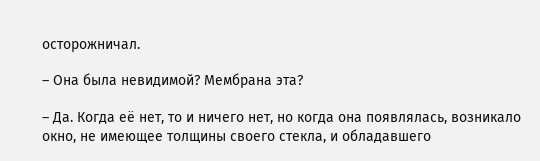осторожничал.

– Она была невидимой? Мембрана эта?

– Да. Когда её нет, то и ничего нет, но когда она появлялась, возникало окно, не имеющее толщины своего стекла, и обладавшего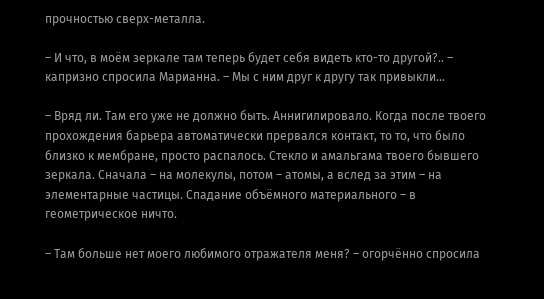прочностью сверх-металла.

– И что, в моём зеркале там теперь будет себя видеть кто-то другой?.. – капризно спросила Марианна. – Мы с ним друг к другу так привыкли…

– Вряд ли. Там его уже не должно быть. Аннигилировало. Когда после твоего прохождения барьера автоматически прервался контакт, то то, что было близко к мембране, просто распалось. Стекло и амальгама твоего бывшего зеркала. Сначала – на молекулы, потом – атомы, а вслед за этим – на элементарные частицы. Спадание объёмного материального – в геометрическое ничто.

– Там больше нет моего любимого отражателя меня? – огорчённо спросила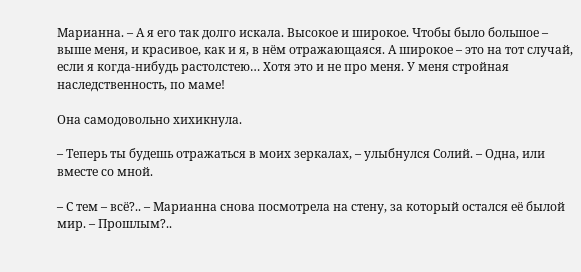Марианна. – А я его так долго искала. Высокое и широкое. Чтобы было большое – выше меня, и красивое, как и я, в нём отражающаяся. А широкое – это на тот случай, если я когда-нибудь растолстею… Хотя это и не про меня. У меня стройная наследственность, по маме!

Она самодовольно хихикнула.

– Теперь ты будешь отражаться в моих зеркалах, – улыбнулся Солий. – Одна, или вместе со мной.

– С тем – всё?.. – Марианна снова посмотрела на стену, за который остался её былой мир. – Прошлым?..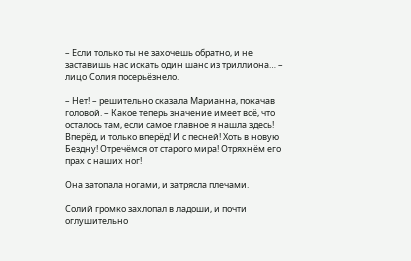– Если только ты не захочешь обратно, и не заставишь нас искать один шанс из триллиона… – лицо Солия посерьёзнело.

– Нет! – решительно сказала Марианна, покачав головой. – Какое теперь значение имеет всё, что осталось там, если самое главное я нашла здесь! Вперёд, и только вперёд! И с песней! Хоть в новую Бездну! Отречёмся от старого мира! Отряхнём его прах с наших ног!

Она затопала ногами, и затрясла плечами.

Солий громко захлопал в ладоши, и почти оглушительно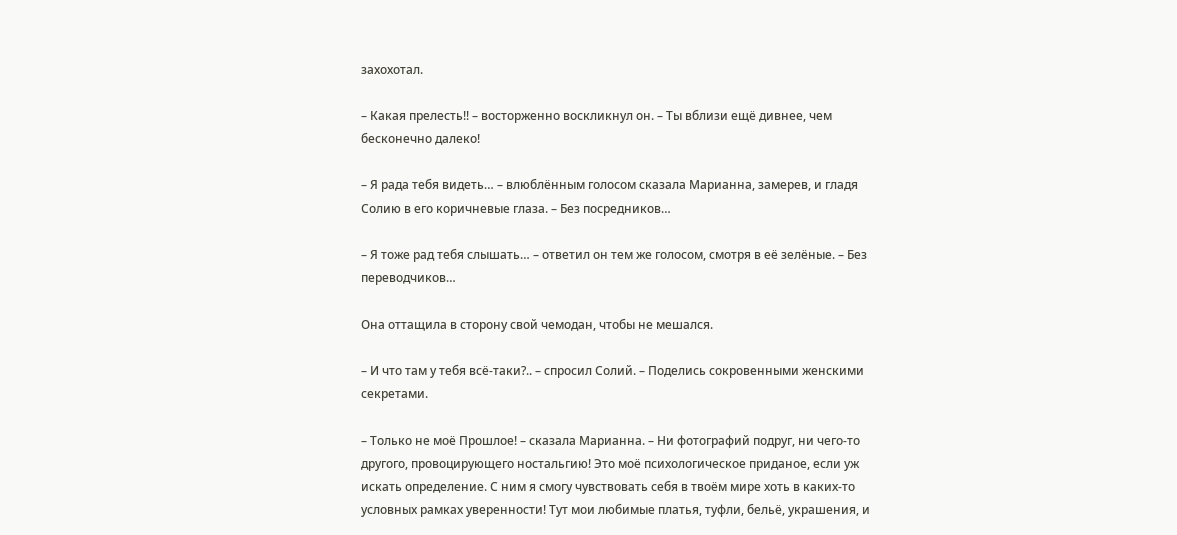захохотал.

– Какая прелесть!! – восторженно воскликнул он. – Ты вблизи ещё дивнее, чем бесконечно далеко!

– Я рада тебя видеть… – влюблённым голосом сказала Марианна, замерев, и гладя Солию в его коричневые глаза. – Без посредников…

– Я тоже рад тебя слышать… – ответил он тем же голосом, смотря в её зелёные. – Без переводчиков…

Она оттащила в сторону свой чемодан, чтобы не мешался.

– И что там у тебя всё-таки?.. – спросил Солий. – Поделись сокровенными женскими секретами.

– Только не моё Прошлое! – сказала Марианна. – Ни фотографий подруг, ни чего-то другого, провоцирующего ностальгию! Это моё психологическое приданое, если уж искать определение. С ним я смогу чувствовать себя в твоём мире хоть в каких-то условных рамках уверенности! Тут мои любимые платья, туфли, бельё, украшения, и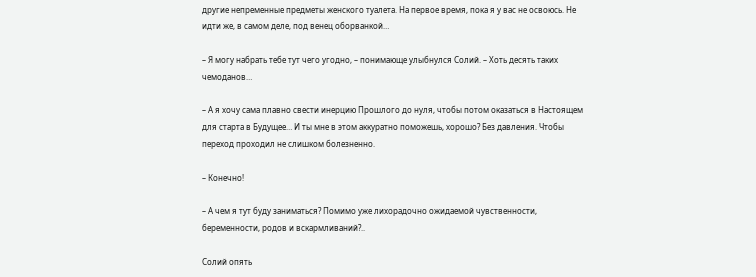другие непременные предметы женского туалета. На первое время, пока я у вас не освоюсь. Не идти же, в самом деле, под венец оборванкой…

– Я могу набрать тебе тут чего угодно, – понимающе улыбнулся Солий. – Хоть десять таких чемоданов…

– А я хочу сама плавно свести инерцию Прошлого до нуля, чтобы потом оказаться в Настоящем для старта в Будущее… И ты мне в этом аккуратно поможешь, хорошо? Без давления. Чтобы переход проходил не слишком болезненно.

– Конечно!

– А чем я тут буду заниматься? Помимо уже лихорадочно ожидаемой чувственности, беременности, родов и вскармливаний?..

Солий опять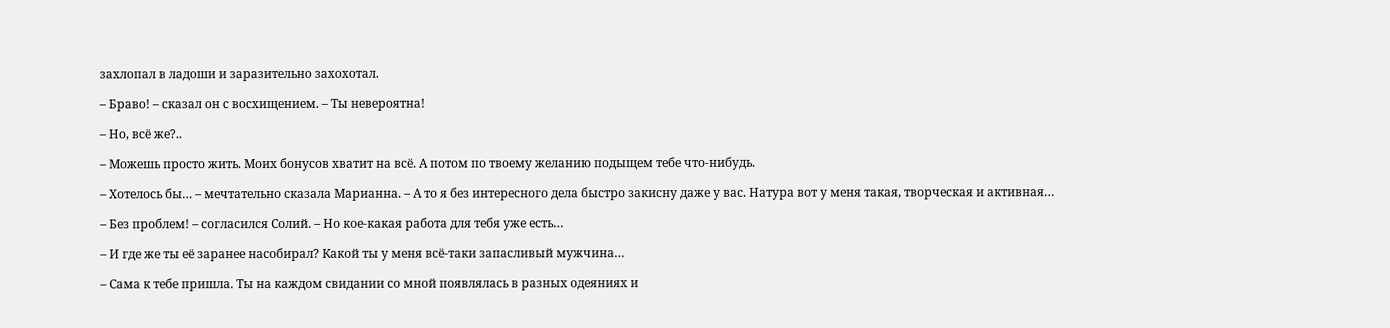захлопал в ладоши и заразительно захохотал.

– Браво! – сказал он с восхищением. – Ты невероятна!

– Но, всё же?..

– Можешь просто жить. Моих бонусов хватит на всё. А потом по твоему желанию подыщем тебе что-нибудь.

– Хотелось бы… – мечтательно сказала Марианна. – А то я без интересного дела быстро закисну даже у вас. Натура вот у меня такая, творческая и активная…

– Без проблем! – согласился Солий. – Но кое-какая работа для тебя уже есть…

– И где же ты её заранее насобирал? Какой ты у меня всё-таки запасливый мужчина…

– Сама к тебе пришла. Ты на каждом свидании со мной появлялась в разных одеяниях и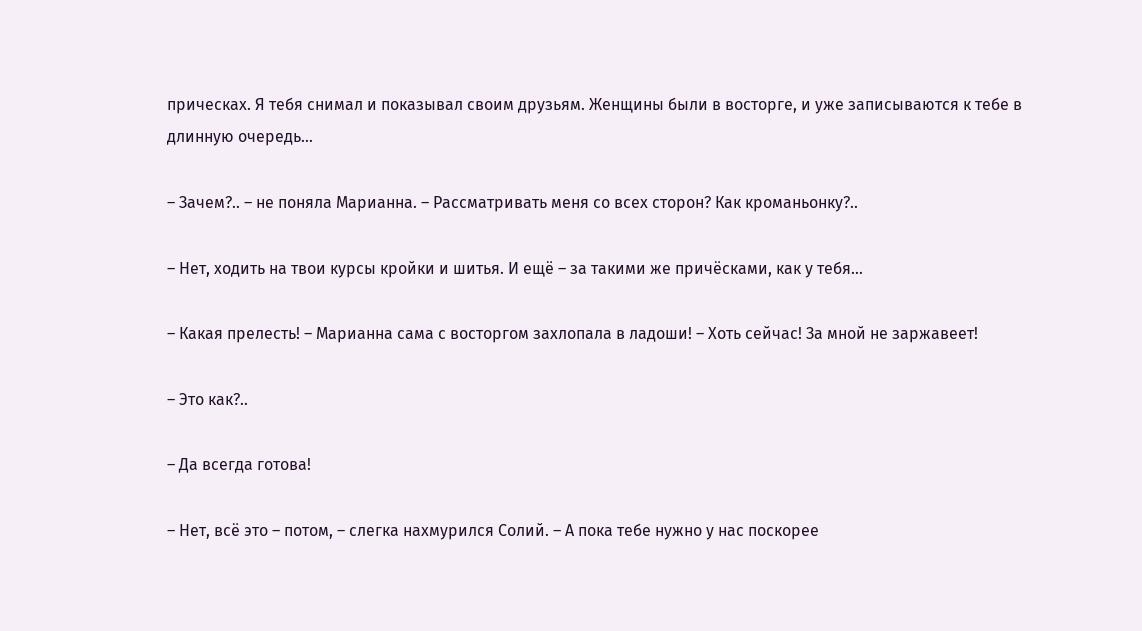прическах. Я тебя снимал и показывал своим друзьям. Женщины были в восторге, и уже записываются к тебе в длинную очередь…

– Зачем?.. – не поняла Марианна. – Рассматривать меня со всех сторон? Как кроманьонку?..

– Нет, ходить на твои курсы кройки и шитья. И ещё – за такими же причёсками, как у тебя…

– Какая прелесть! – Марианна сама с восторгом захлопала в ладоши! – Хоть сейчас! За мной не заржавеет!

– Это как?..

– Да всегда готова!

– Нет, всё это – потом, – слегка нахмурился Солий. – А пока тебе нужно у нас поскорее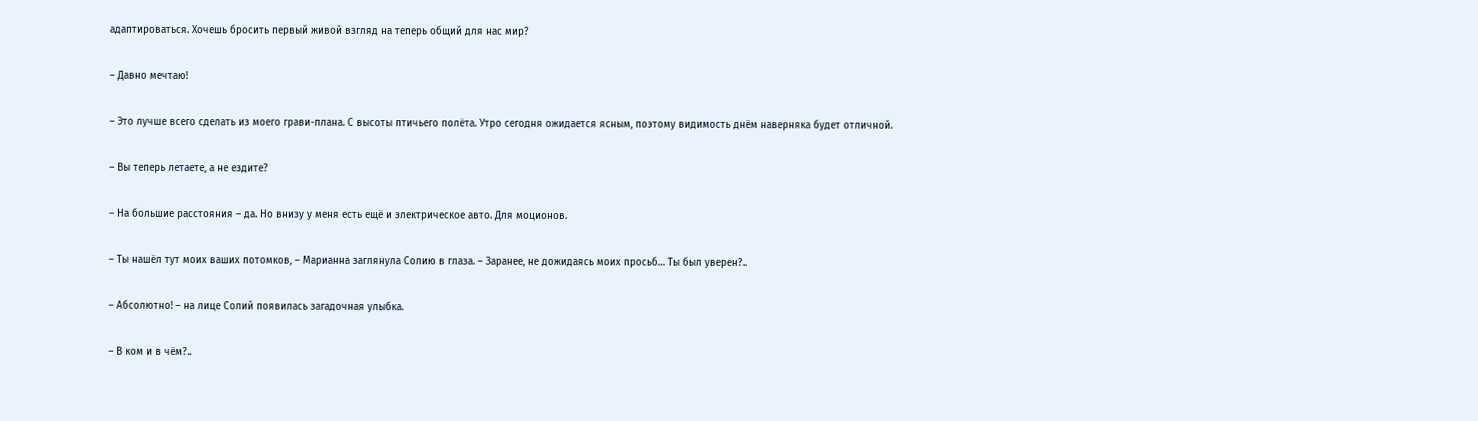адаптироваться. Хочешь бросить первый живой взгляд на теперь общий для нас мир?

– Давно мечтаю!

– Это лучше всего сделать из моего грави-плана. С высоты птичьего полёта. Утро сегодня ожидается ясным, поэтому видимость днём наверняка будет отличной.

– Вы теперь летаете, а не ездите?

– На большие расстояния – да. Но внизу у меня есть ещё и электрическое авто. Для моционов.

– Ты нашёл тут моих ваших потомков, – Марианна заглянула Солию в глаза. – Заранее, не дожидаясь моих просьб… Ты был уверен?..

– Абсолютно! – на лице Солий появилась загадочная улыбка.

– В ком и в чём?..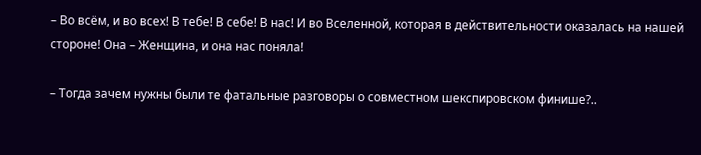– Во всём, и во всех! В тебе! В себе! В нас! И во Вселенной, которая в действительности оказалась на нашей стороне! Она – Женщина, и она нас поняла!

– Тогда зачем нужны были те фатальные разговоры о совместном шекспировском финише?..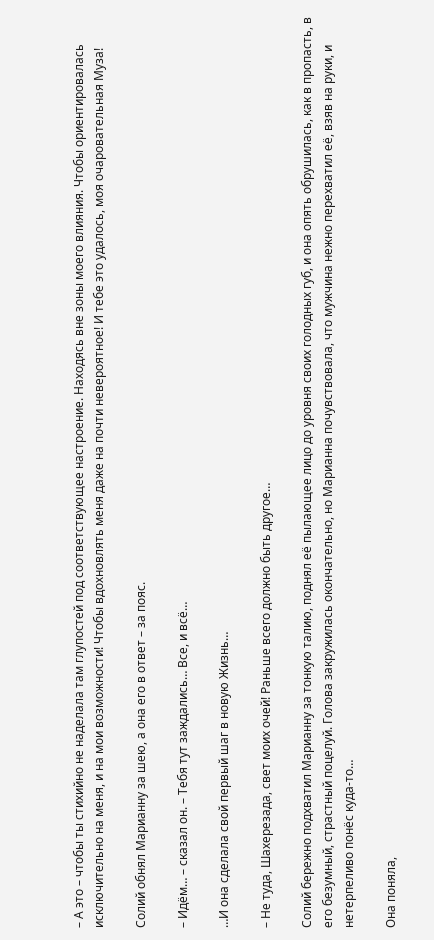– А это – чтобы ты стихийно не наделала там глупостей под соответствующее настроение. Находясь вне зоны моего влияния. Чтобы ориентировалась исключительно на меня, и на мои возможности! Чтобы вдохновлять меня даже на почти невероятное! И тебе это удалось, моя очаровательная Муза!

Солий обнял Марианну за шею, а она его в ответ – за пояс.

– Идём… – сказал он. – Тебя тут заждались… Все, и всё…

…И она сделала свой первый шаг в новую Жизнь…

– Не туда, Шахерезада, свет моих очей! Раньше всего должно быть другое…

Солий бережно подхватил Марианну за тонкую талию, поднял её пылающее лицо до уровня своих голодных губ, и она опять обрушилась, как в пропасть, в его безумный, страстный поцелуй. Голова закружилась окончательно, но Марианна почувствовала, что мужчина нежно перехватил её, взяв на руки, и нетерпеливо понёс куда-то…

Она поняла,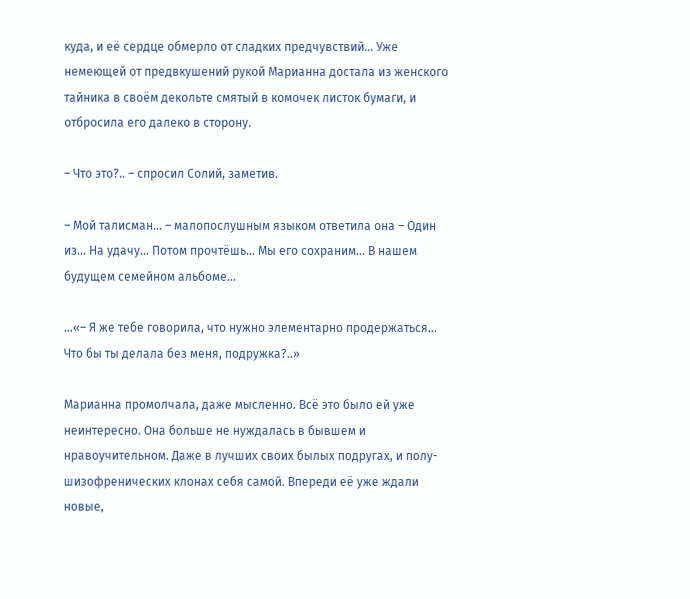куда, и её сердце обмерло от сладких предчувствий… Уже немеющей от предвкушений рукой Марианна достала из женского тайника в своём декольте смятый в комочек листок бумаги, и отбросила его далеко в сторону.

– Что это?.. – спросил Солий, заметив.

– Мой талисман… – малопослушным языком ответила она – Один из… На удачу… Потом прочтёшь… Мы его сохраним… В нашем будущем семейном альбоме…

…«– Я же тебе говорила, что нужно элементарно продержаться… Что бы ты делала без меня, подружка?..»

Марианна промолчала, даже мысленно. Всё это было ей уже неинтересно. Она больше не нуждалась в бывшем и нравоучительном. Даже в лучших своих былых подругах, и полу-шизофренических клонах себя самой. Впереди её уже ждали новые,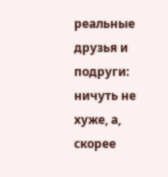реальные друзья и подруги: ничуть не хуже, а, скорее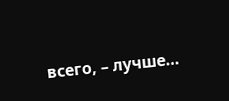всего, – лучше…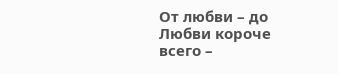От любви – до Любви короче всего –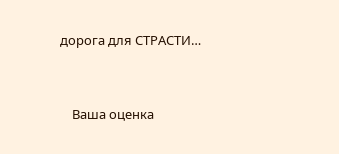дорога для СТРАСТИ…


    Ваша оценка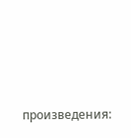произведения: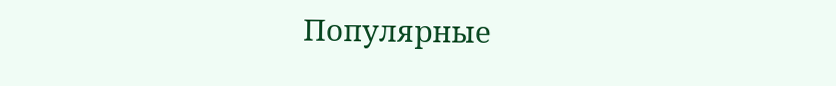Популярные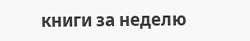книги за неделю